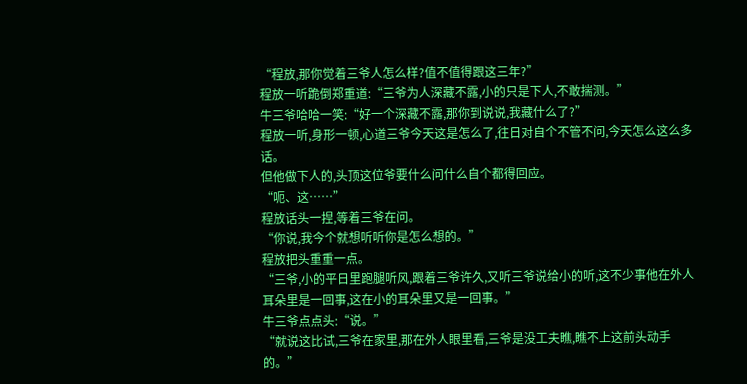“程放,那你觉着三爷人怎么样?值不值得跟这三年?”
程放一听跪倒郑重道:“三爷为人深藏不露,小的只是下人,不敢揣测。”
牛三爷哈哈一笑:“好一个深藏不露,那你到说说,我藏什么了?”
程放一听,身形一顿,心道三爷今天这是怎么了,往日对自个不管不问,今天怎么这么多话。
但他做下人的,头顶这位爷要什么问什么自个都得回应。
“呃、这……”
程放话头一捏,等着三爷在问。
“你说,我今个就想听听你是怎么想的。”
程放把头重重一点。
“三爷,小的平日里跑腿听风,跟着三爷许久,又听三爷说给小的听,这不少事他在外人耳朵里是一回事,这在小的耳朵里又是一回事。”
牛三爷点点头:“说。”
“就说这比试,三爷在家里,那在外人眼里看,三爷是没工夫瞧,瞧不上这前头动手的。”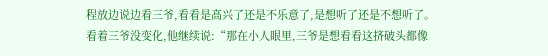程放边说边看三爷,看看是高兴了还是不乐意了,是想听了还是不想听了。
看着三爷没变化,他继续说:“那在小人眼里,三爷是想看看这挤破头都像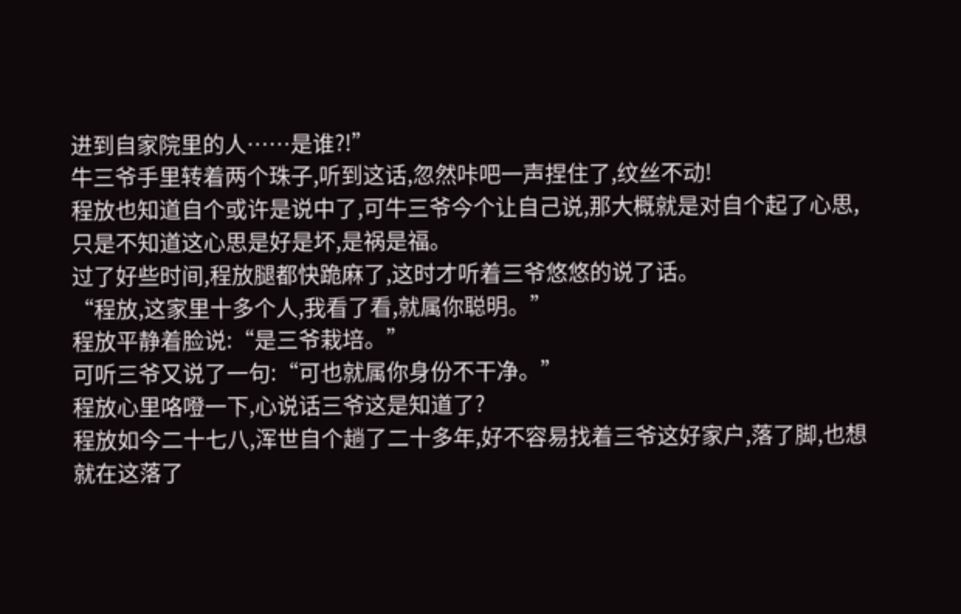进到自家院里的人……是谁?!”
牛三爷手里转着两个珠子,听到这话,忽然咔吧一声捏住了,纹丝不动!
程放也知道自个或许是说中了,可牛三爷今个让自己说,那大概就是对自个起了心思,只是不知道这心思是好是坏,是祸是福。
过了好些时间,程放腿都快跪麻了,这时才听着三爷悠悠的说了话。
“程放,这家里十多个人,我看了看,就属你聪明。”
程放平静着脸说:“是三爷栽培。”
可听三爷又说了一句:“可也就属你身份不干净。”
程放心里咯噔一下,心说话三爷这是知道了?
程放如今二十七八,浑世自个趟了二十多年,好不容易找着三爷这好家户,落了脚,也想就在这落了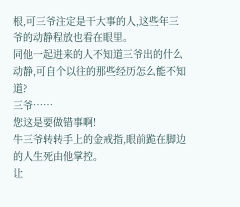根,可三爷注定是干大事的人,这些年三爷的动静程放也看在眼里。
同他一起进来的人不知道三爷出的什么动静,可自个以往的那些经历怎么能不知道?
三爷……
您这是要做错事啊!
牛三爷转转手上的金戒指,眼前跪在脚边的人生死由他掌控。
让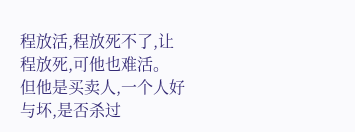程放活,程放死不了,让程放死,可他也难活。
但他是买卖人,一个人好与坏,是否杀过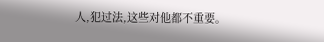人,犯过法,这些对他都不重要。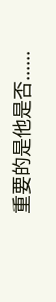重要的是他是否......